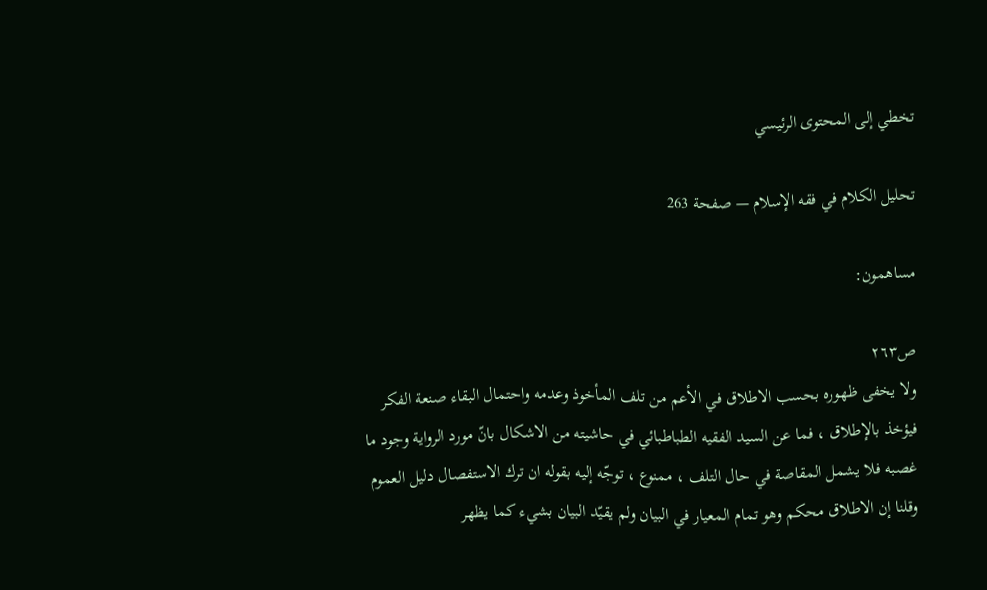تخطي إلى المحتوى الرئيسي

تحليل الكلام في فقه الإسلام — صفحة 263

مساهمون:

ص٢٦٣
ولا يخفى ظهوره بحسب الاطلاق في الأعم من تلف المأخوذ وعدمه واحتمال البقاء صنعة الفكر فيؤخذ بالإطلاق ، فما عن السيد الفقيه الطباطبائي في حاشيته من الاشكال بانّ مورد الرواية وجود ما غصبه فلا يشمل المقاصة في حال التلف ، ممنوع ، توجّه إليه بقوله ان ترك الاستفصال دليل العموم وقلنا إن الاطلاق محكم وهو تمام المعيار في البيان ولم يقيّد البيان بشيء كما يظهر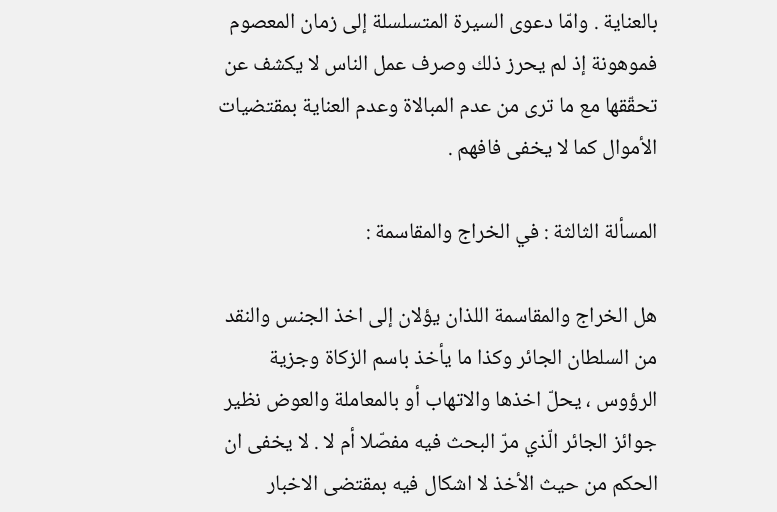بالعناية . وامّا دعوى السيرة المتسلسلة إلى زمان المعصوم فموهونة إذ لم يحرز ذلك وصرف عمل الناس لا يكشف عن تحقّقها مع ما ترى من عدم المبالاة وعدم العناية بمقتضيات الأموال كما لا يخفى فافهم .

المسألة الثالثة : في الخراج والمقاسمة :

هل الخراج والمقاسمة اللذان يؤلان إلى اخذ الجنس والنقد من السلطان الجائر وكذا ما يأخذ باسم الزكاة وجزية الرؤوس ، يحلّ اخذها والاتهاب أو بالمعاملة والعوض نظير جوائز الجائر الّذي مرّ البحث فيه مفصّلا أم لا . لا يخفى ان الحكم من حيث الأخذ لا اشكال فيه بمقتضى الاخبار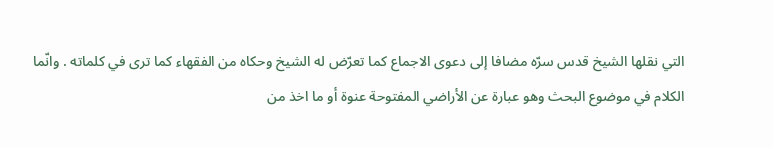التي نقلها الشيخ قدس سرّه مضافا إلى دعوى الاجماع كما تعرّض له الشيخ وحكاه من الفقهاء كما ترى في كلماته . وانّما الكلام في موضوع البحث وهو عبارة عن الأراضي المفتوحة عنوة أو ما اخذ من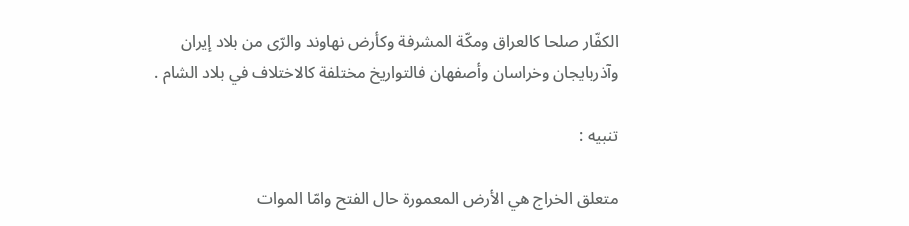الكفّار صلحا كالعراق ومكّة المشرفة وكأرض نهاوند والرّى من بلاد إيران وآذربايجان وخراسان وأصفهان فالتواريخ مختلفة كالاختلاف في بلاد الشام .

تنبيه :

متعلق الخراج هي الأرض المعمورة حال الفتح وامّا الموات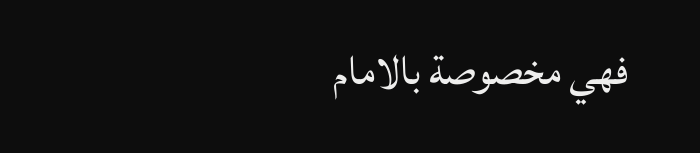فهي مخصوصة بالامام